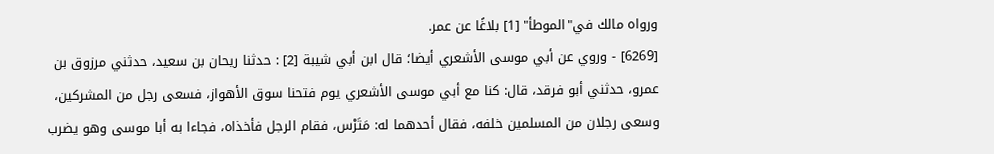ورواه مالك في"الموطأ" [1] بلاغًا عن عمر.
[6269] - وروي عن أبي موسى الأشعري أيضا؛ قال ابن أبي شيبة [2] : حدثنا ريحان بن سعيد، حدثني مرزوق بن عمرو، حدثني أبو فرقد، قال: كنا مع أبي موسى الأشعري يوم فتحنا سوق الأهواز، فسعى رجل من المشركين، وسعى رجلان من المسلمين خلفه، فقال أحدهما له: مَتَرْس، فقام الرجل فأخذاه، فجاءا به أبا موسى وهو يضرب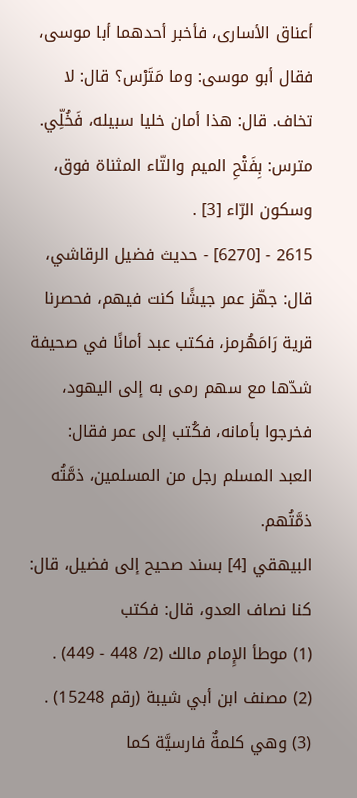أعناق الأسارى، فأخبر أحدهما أبا موسى، فقال أبو موسى: وما مَتَرْس؟ قال: لا تخاف. قال: هذا أمان خليا سبيله، فَخُلِّي.
مترس: بِفَتْحِ الميم والتّاء المثناة فوق، وسكون الرّاء [3] .
2615 - [6270] - حديث فضيل الرقاشي، قال: جهّز عمر جيشًا كنت فيهم، فحصرنا قرية رَامَهُرمز، فكتب عبد أمانًا في صحيفة شدّها مع سهم رمى به إلى اليهود، فخرجوا بأمانه، فكُتب إلى عمر فقال: العبد المسلم رجل من المسلمين، ذمَّتُه ذمَّتُهم.
البيهقي [4] بسند صحيح إلى فضيل، قال: كنا نصاف العدو، قال: فكتب
(1) موطأ الإِمام مالك (2/ 448 - 449) .
(2) مصنف ابن أبي شيبة (رقم 15248) .
(3) وهي كلمةٌ فارسيَّة كما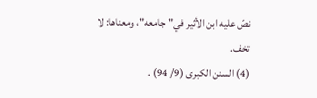نصّ عليه ابن الأثير في"جامعه"، ومعناها: لا تخف.
(4) السنن الكبرى (9/ 94) .